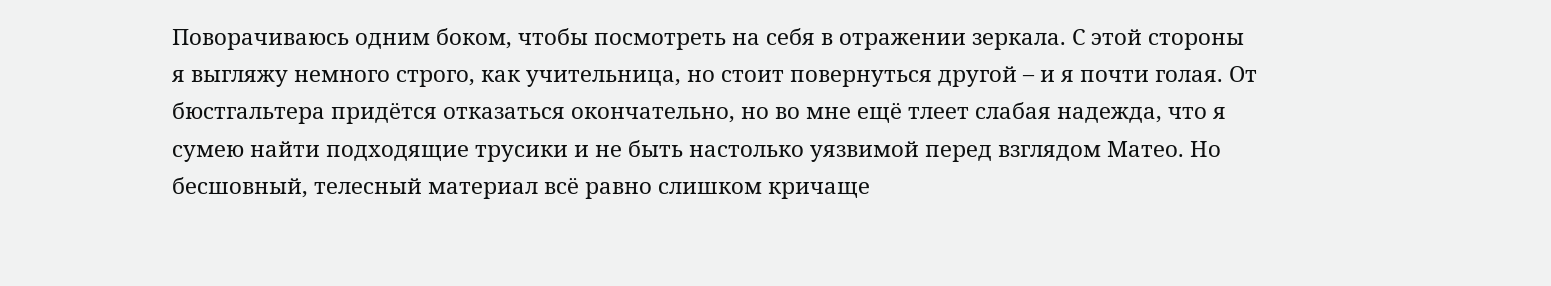Поворачиваюсь одним боком, чтобы посмотреть на себя в отражении зеркала. С этой стороны я выгляжу немного строго, как учительница, но стоит повернуться другой – и я почти голая. От бюстгальтера придётся отказаться окончательно, но во мне ещё тлеет слабая надежда, что я сумею найти подходящие трусики и не быть настолько уязвимой перед взглядом Матео. Но бесшовный, телесный материал всё равно слишком кричаще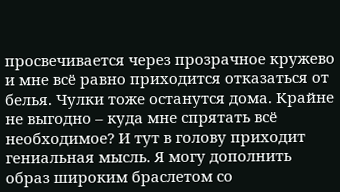просвечивается через прозрачное кружево и мне всё равно приходится отказаться от белья. Чулки тоже останутся дома. Крайне не выгодно – куда мне спрятать всё необходимое? И тут в голову приходит гениальная мысль. Я могу дополнить образ широким браслетом со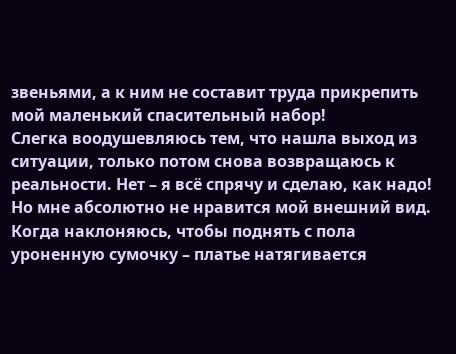звеньями, а к ним не составит труда прикрепить мой маленький спасительный набор!
Слегка воодушевляюсь тем, что нашла выход из ситуации, только потом снова возвращаюсь к реальности. Нет – я всё спрячу и сделаю, как надо! Но мне абсолютно не нравится мой внешний вид. Когда наклоняюсь, чтобы поднять с пола уроненную сумочку – платье натягивается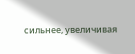сильнее, увеличивая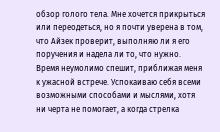обзор голого тела. Мне хочется прикрыться или переодеться, но я почти уверена в том, что Айзек проверит, выполняю ли я его поручения и надела ли то, что нужно.
Время неумолимо спешит, приближая меня к ужасной встрече. Успокаиваю себя всеми возможными способами и мыслями, хотя ни черта не помогает, а когда стрелка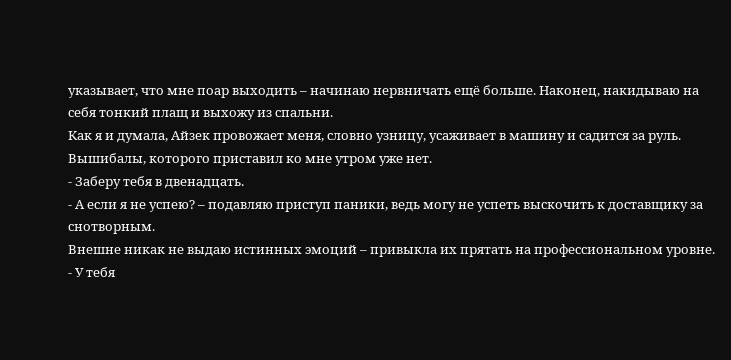указывает, что мне поар выходить – начинаю нервничать ещё больше. Наконец, накидываю на себя тонкий плащ и выхожу из спальни.
Как я и думала, Айзек провожает меня, словно узницу, усаживает в машину и садится за руль. Вышибалы, которого приставил ко мне утром уже нет.
- Заберу тебя в двенадцать.
- А если я не успею? – подавляю приступ паники, ведь могу не успеть выскочить к доставщику за снотворным.
Внешне никак не выдаю истинных эмоций – привыкла их прятать на профессиональном уровне.
- У тебя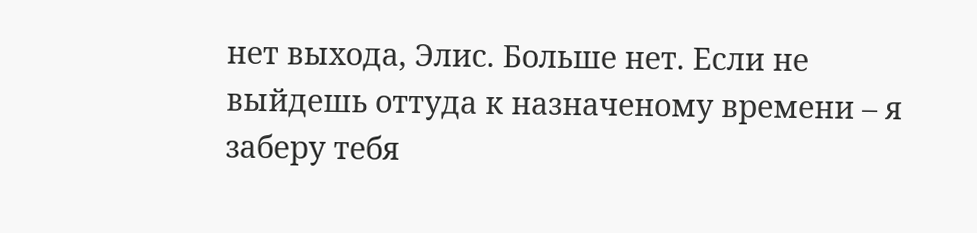нет выхода, Элис. Больше нет. Если не выйдешь оттуда к назначеному времени – я заберу тебя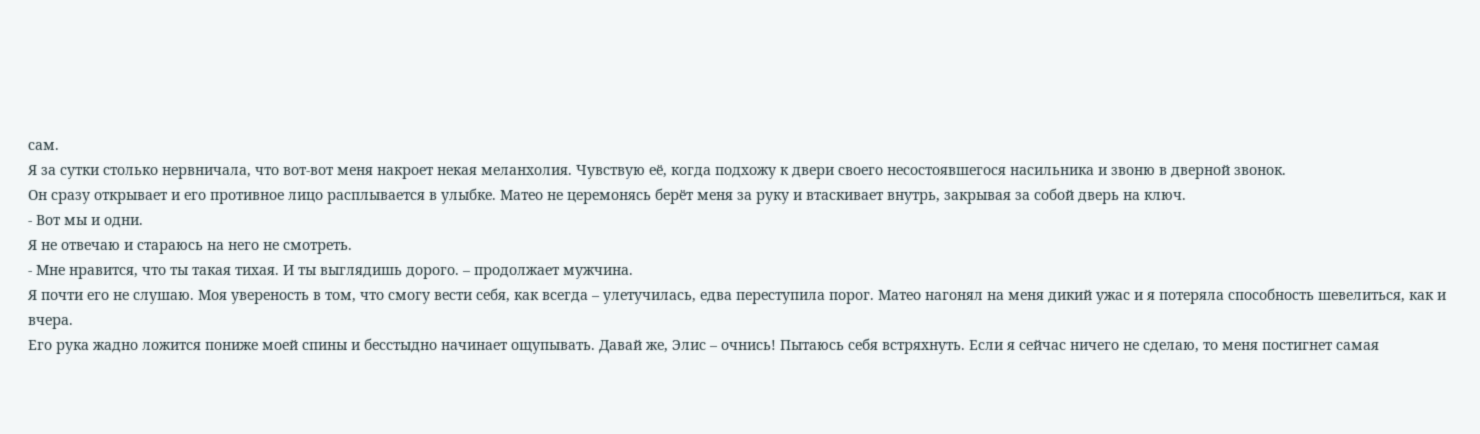сам.
Я за сутки столько нервничала, что вот-вот меня накроет некая меланхолия. Чувствую её, когда подхожу к двери своего несостоявшегося насильника и звоню в дверной звонок.
Он сразу открывает и его противное лицо расплывается в улыбке. Матео не церемонясь берёт меня за руку и втаскивает внутрь, закрывая за собой дверь на ключ.
- Вот мы и одни.
Я не отвечаю и стараюсь на него не смотреть.
- Мне нравится, что ты такая тихая. И ты выглядишь дорого. – продолжает мужчина.
Я почти его не слушаю. Моя увереность в том, что смогу вести себя, как всегда – улетучилась, едва переступила порог. Матео нагонял на меня дикий ужас и я потеряла способность шевелиться, как и вчера.
Его рука жадно ложится пониже моей спины и бесстыдно начинает ощупывать. Давай же, Элис – очнись! Пытаюсь себя встряхнуть. Если я сейчас ничего не сделаю, то меня постигнет самая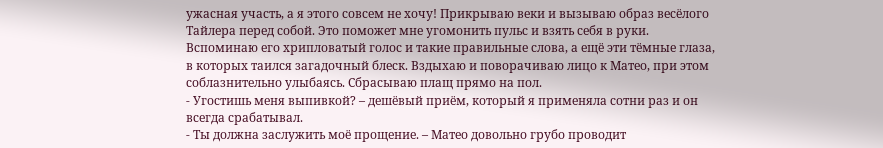ужасная участь, а я этого совсем не хочу! Прикрываю веки и вызываю образ весёлого Тайлера перед собой. Это поможет мне угомонить пульс и взять себя в руки. Вспоминаю его хрипловатый голос и такие правильные слова, а ещё эти тёмные глаза, в которых таился загадочный блеск. Вздыхаю и поворачиваю лицо к Матео, при этом соблазнительно улыбаясь. Сбрасываю плащ прямо на пол.
- Угостишь меня выпивкой? – дешёвый приём, который я применяла сотни раз и он всегда срабатывал.
- Ты должна заслужить моё прощение. – Матео довольно грубо проводит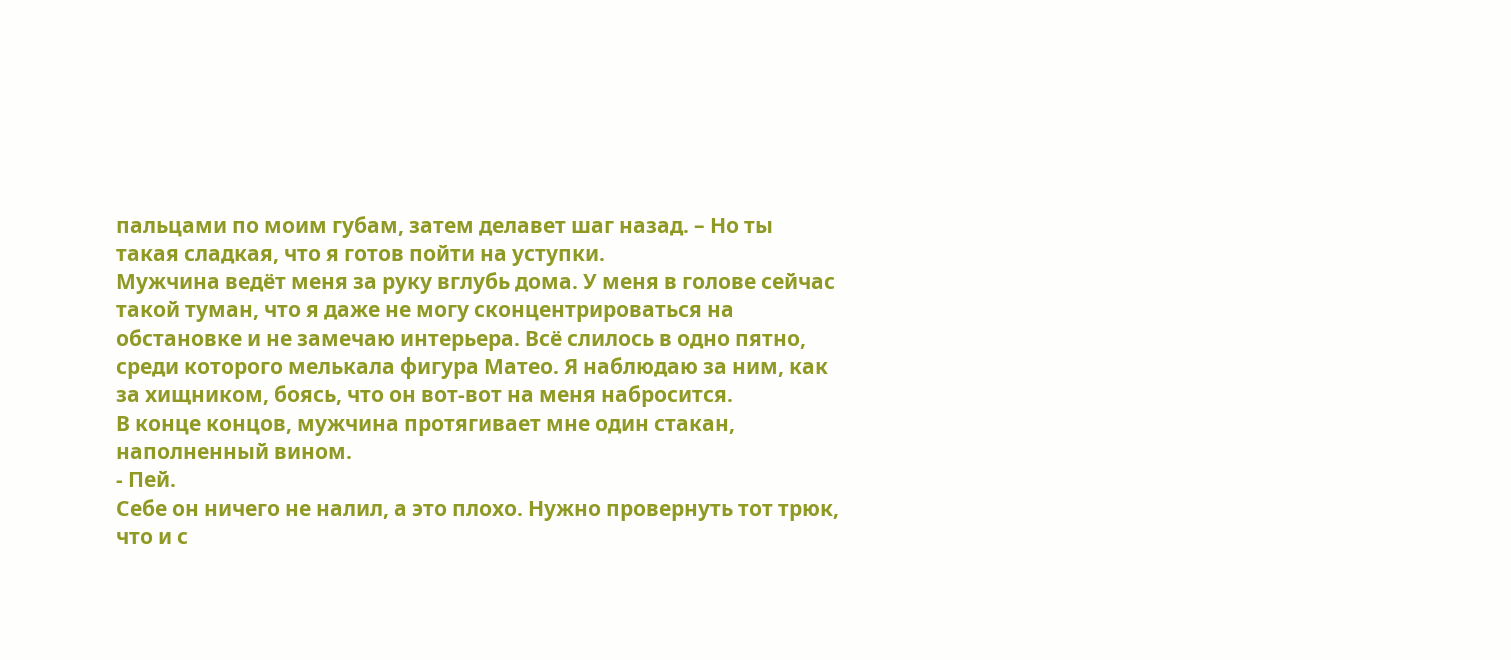пальцами по моим губам, затем делавет шаг назад. – Но ты такая сладкая, что я готов пойти на уступки.
Мужчина ведёт меня за руку вглубь дома. У меня в голове сейчас такой туман, что я даже не могу сконцентрироваться на обстановке и не замечаю интерьера. Всё слилось в одно пятно, среди которого мелькала фигура Матео. Я наблюдаю за ним, как за хищником, боясь, что он вот-вот на меня набросится.
В конце концов, мужчина протягивает мне один стакан, наполненный вином.
- Пей.
Себе он ничего не налил, а это плохо. Нужно провернуть тот трюк, что и с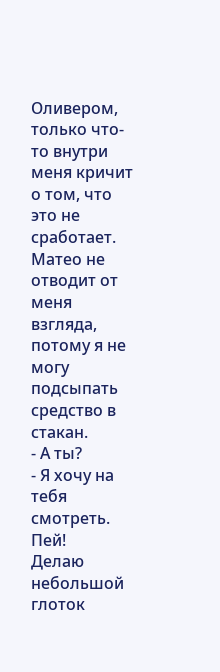Оливером, только что-то внутри меня кричит о том, что это не сработает. Матео не отводит от меня взгляда, потому я не могу подсыпать средство в стакан.
- А ты?
- Я хочу на тебя смотреть. Пей!
Делаю небольшой глоток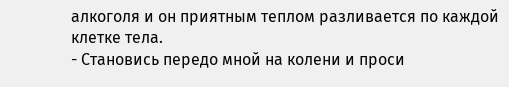алкоголя и он приятным теплом разливается по каждой клетке тела.
- Становись передо мной на колени и проси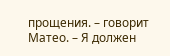прощения. – говорит Матео. – Я должен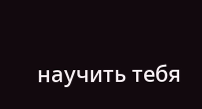научить тебя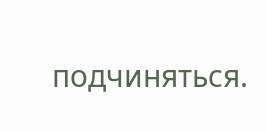подчиняться.